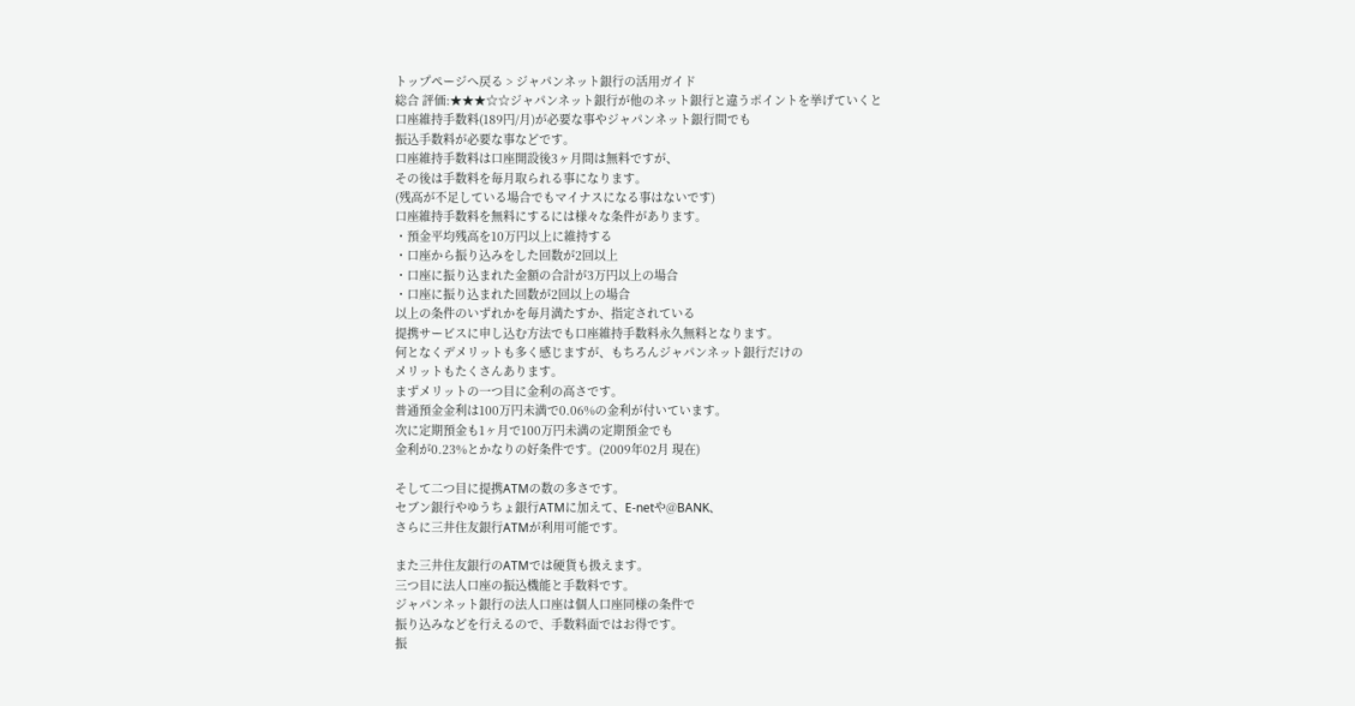トップページへ戻る > ジャパンネット銀行の活用ガイド
総合 評価:★★★☆☆ジャパンネット銀行が他のネット銀行と違うポイントを挙げていくと
口座維持手数料(189円/月)が必要な事やジャパンネット銀行間でも
振込手数料が必要な事などです。
口座維持手数料は口座開設後3ヶ月間は無料ですが、
その後は手数料を毎月取られる事になります。
(残高が不足している場合でもマイナスになる事はないです)
口座維持手数料を無料にするには様々な条件があります。
・預金平均残高を10万円以上に維持する
・口座から振り込みをした回数が2回以上
・口座に振り込まれた金額の合計が3万円以上の場合
・口座に振り込まれた回数が2回以上の場合
以上の条件のいずれかを毎月満たすか、指定されている
提携サービスに申し込む方法でも口座維持手数料永久無料となります。
何となくデメリットも多く感じますが、もちろんジャパンネット銀行だけの
メリットもたくさんあります。
まずメリットの一つ目に金利の高さです。
普通預金金利は100万円未満で0.06%の金利が付いています。
次に定期預金も1ヶ月で100万円未満の定期預金でも
金利が0.23%とかなりの好条件です。(2009年02月 現在)

そして二つ目に提携ATMの数の多さです。
セブン銀行やゆうちょ銀行ATMに加えて、E-netや@BANK、
さらに三井住友銀行ATMが利用可能です。

また三井住友銀行のATMでは硬貨も扱えます。
三つ目に法人口座の振込機能と手数料です。
ジャパンネット銀行の法人口座は個人口座同様の条件で
振り込みなどを行えるので、手数料面ではお得です。
振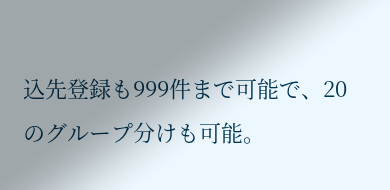込先登録も999件まで可能で、20のグループ分けも可能。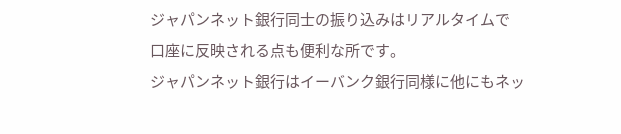ジャパンネット銀行同士の振り込みはリアルタイムで
口座に反映される点も便利な所です。
ジャパンネット銀行はイーバンク銀行同様に他にもネッ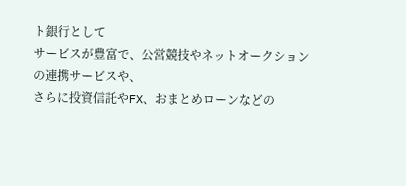ト銀行として
サービスが豊富で、公営競技やネットオークションの連携サービスや、
さらに投資信託やFX、おまとめローンなどの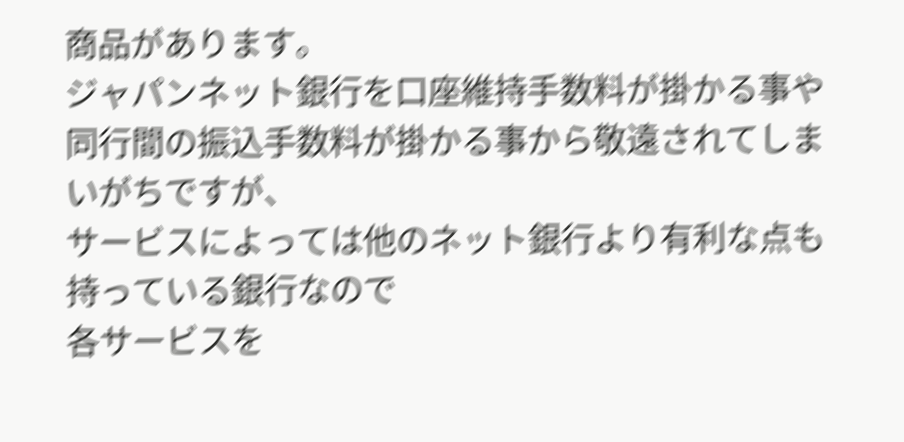商品があります。
ジャパンネット銀行を口座維持手数料が掛かる事や
同行間の振込手数料が掛かる事から敬遠されてしまいがちですが、
サービスによっては他のネット銀行より有利な点も持っている銀行なので
各サービスを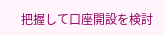把握して口座開設を検討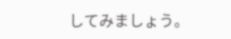してみましょう。